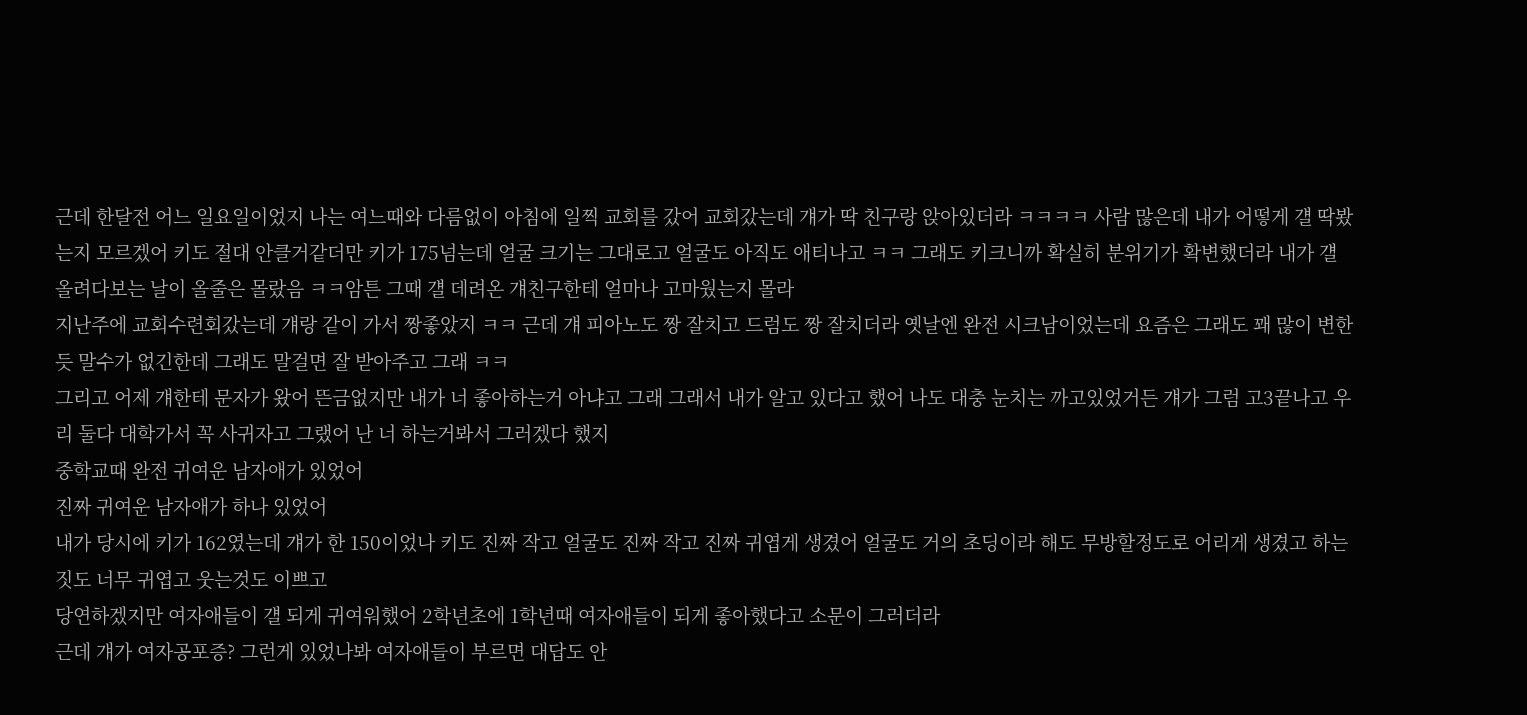근데 한달전 어느 일요일이었지 나는 여느때와 다름없이 아침에 일찍 교회를 갔어 교회갔는데 걔가 딱 친구랑 앉아있더라 ㅋㅋㅋㅋ 사람 많은데 내가 어떻게 걜 딱봤는지 모르겠어 키도 절대 안클거같더만 키가 175넘는데 얼굴 크기는 그대로고 얼굴도 아직도 애티나고 ㅋㅋ 그래도 키크니까 확실히 분위기가 확변했더라 내가 걜 올려다보는 날이 올줄은 몰랐음 ㅋㅋ암튼 그때 걜 데려온 걔친구한테 얼마나 고마웠는지 몰라
지난주에 교회수련회갔는데 걔랑 같이 가서 짱좋았지 ㅋㅋ 근데 걔 피아노도 짱 잘치고 드럼도 짱 잘치더라 옛날엔 완전 시크남이었는데 요즘은 그래도 꽤 많이 변한듯 말수가 없긴한데 그래도 말걸면 잘 받아주고 그래 ㅋㅋ
그리고 어제 걔한테 문자가 왔어 뜬금없지만 내가 너 좋아하는거 아냐고 그래 그래서 내가 알고 있다고 했어 나도 대충 눈치는 까고있었거든 걔가 그럼 고3끝나고 우리 둘다 대학가서 꼭 사귀자고 그랬어 난 너 하는거봐서 그러겠다 했지
중학교때 완전 귀여운 남자애가 있었어
진짜 귀여운 남자애가 하나 있었어
내가 당시에 키가 162였는데 걔가 한 150이었나 키도 진짜 작고 얼굴도 진짜 작고 진짜 귀엽게 생겼어 얼굴도 거의 초딩이라 해도 무방할정도로 어리게 생겼고 하는짓도 너무 귀엽고 웃는것도 이쁘고
당연하겠지만 여자애들이 걜 되게 귀여워했어 2학년초에 1학년때 여자애들이 되게 좋아했다고 소문이 그러더라
근데 걔가 여자공포증? 그런게 있었나봐 여자애들이 부르면 대답도 안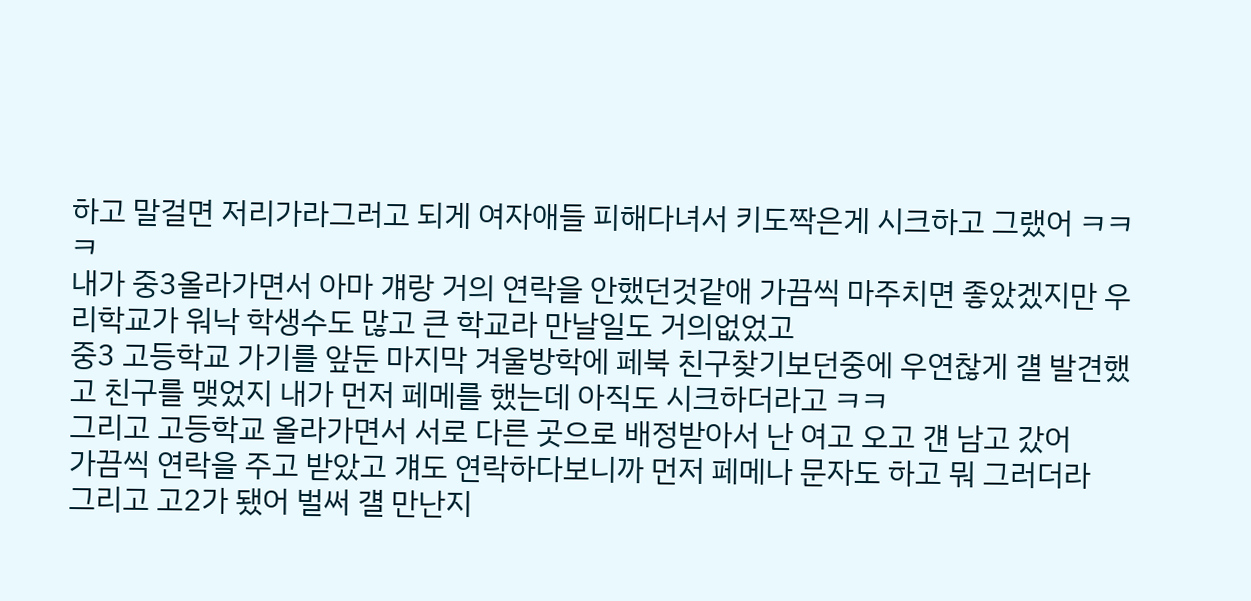하고 말걸면 저리가라그러고 되게 여자애들 피해다녀서 키도짝은게 시크하고 그랬어 ㅋㅋㅋ
내가 중3올라가면서 아마 걔랑 거의 연락을 안했던것같애 가끔씩 마주치면 좋았겠지만 우리학교가 워낙 학생수도 많고 큰 학교라 만날일도 거의없었고
중3 고등학교 가기를 앞둔 마지막 겨울방학에 페북 친구찾기보던중에 우연찮게 걜 발견했고 친구를 맺었지 내가 먼저 페메를 했는데 아직도 시크하더라고 ㅋㅋ
그리고 고등학교 올라가면서 서로 다른 곳으로 배정받아서 난 여고 오고 걘 남고 갔어
가끔씩 연락을 주고 받았고 걔도 연락하다보니까 먼저 페메나 문자도 하고 뭐 그러더라
그리고 고2가 됐어 벌써 걜 만난지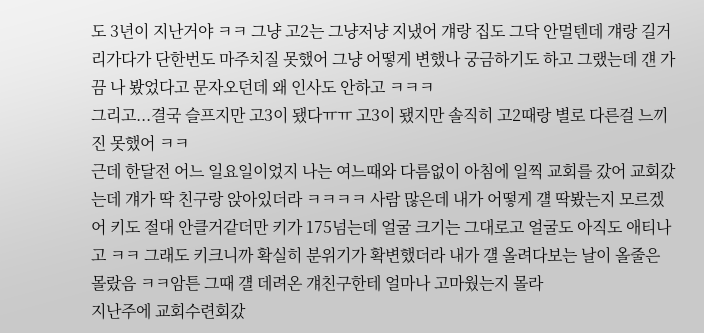도 3년이 지난거야 ㅋㅋ 그냥 고2는 그냥저냥 지냈어 걔랑 집도 그닥 안멀텐데 걔랑 길거리가다가 단한번도 마주치질 못했어 그냥 어떻게 변했나 궁금하기도 하고 그랬는데 걘 가끔 나 봤었다고 문자오던데 왜 인사도 안하고 ㅋㅋㅋ
그리고...결국 슬프지만 고3이 됐다ㅠㅠ 고3이 됐지만 솔직히 고2때랑 별로 다른걸 느끼진 못했어 ㅋㅋ
근데 한달전 어느 일요일이었지 나는 여느때와 다름없이 아침에 일찍 교회를 갔어 교회갔는데 걔가 딱 친구랑 앉아있더라 ㅋㅋㅋㅋ 사람 많은데 내가 어떻게 걜 딱봤는지 모르겠어 키도 절대 안클거같더만 키가 175넘는데 얼굴 크기는 그대로고 얼굴도 아직도 애티나고 ㅋㅋ 그래도 키크니까 확실히 분위기가 확변했더라 내가 걜 올려다보는 날이 올줄은 몰랐음 ㅋㅋ암튼 그때 걜 데려온 걔친구한테 얼마나 고마웠는지 몰라
지난주에 교회수련회갔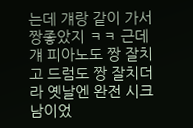는데 걔랑 같이 가서 짱좋았지 ㅋㅋ 근데 걔 피아노도 짱 잘치고 드럼도 짱 잘치더라 옛날엔 완전 시크남이었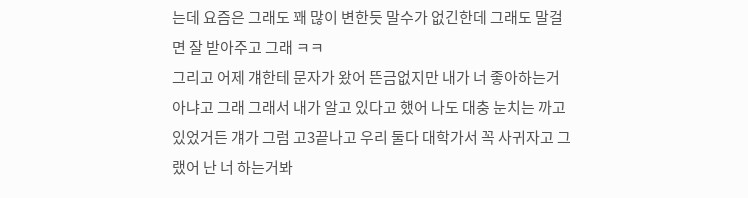는데 요즘은 그래도 꽤 많이 변한듯 말수가 없긴한데 그래도 말걸면 잘 받아주고 그래 ㅋㅋ
그리고 어제 걔한테 문자가 왔어 뜬금없지만 내가 너 좋아하는거 아냐고 그래 그래서 내가 알고 있다고 했어 나도 대충 눈치는 까고있었거든 걔가 그럼 고3끝나고 우리 둘다 대학가서 꼭 사귀자고 그랬어 난 너 하는거봐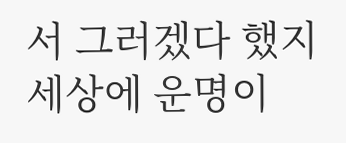서 그러겠다 했지
세상에 운명이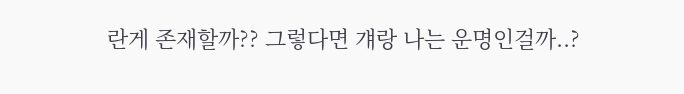란게 존재할까?? 그렇다면 걔랑 나는 운명인걸까..?